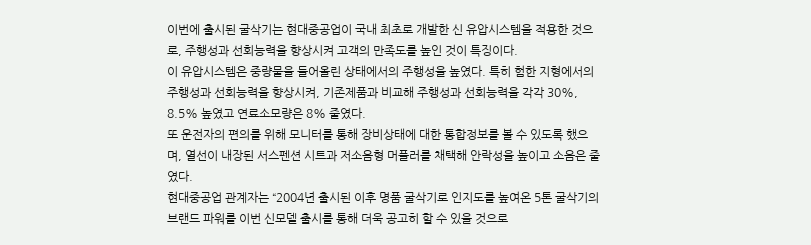이번에 출시된 굴삭기는 현대중공업이 국내 최초로 개발한 신 유압시스템을 적용한 것으로, 주행성과 선회능력을 향상시켜 고객의 만족도를 높인 것이 특징이다.
이 유압시스템은 중량물을 들어올린 상태에서의 주행성을 높였다. 특히 험한 지형에서의 주행성과 선회능력을 향상시켜, 기존제품과 비교해 주행성과 선회능력을 각각 30%, 8.5% 높였고 연료소모량은 8% 줄였다.
또 운전자의 편의를 위해 모니터를 통해 장비상태에 대한 통합정보를 볼 수 있도록 했으며, 열선이 내장된 서스펜션 시트과 저소음형 머플러를 채택해 안락성을 높이고 소음은 줄였다.
현대중공업 관계자는 “2004년 출시된 이후 명품 굴삭기로 인지도를 높여온 5톤 굴삭기의 브랜드 파워를 이번 신모델 출시를 통해 더욱 공고히 할 수 있을 것으로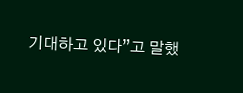기대하고 있다”고 말했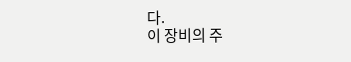다.
이 장비의 주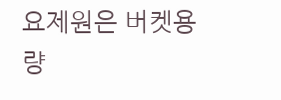요제원은 버켓용량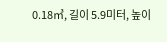0.18㎥, 길이 5.9미터, 높이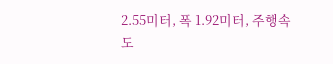2.55미터, 폭 1.92미터, 주행속도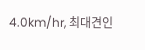4.0km/hr, 최대견인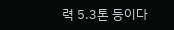력 5.3톤 등이다